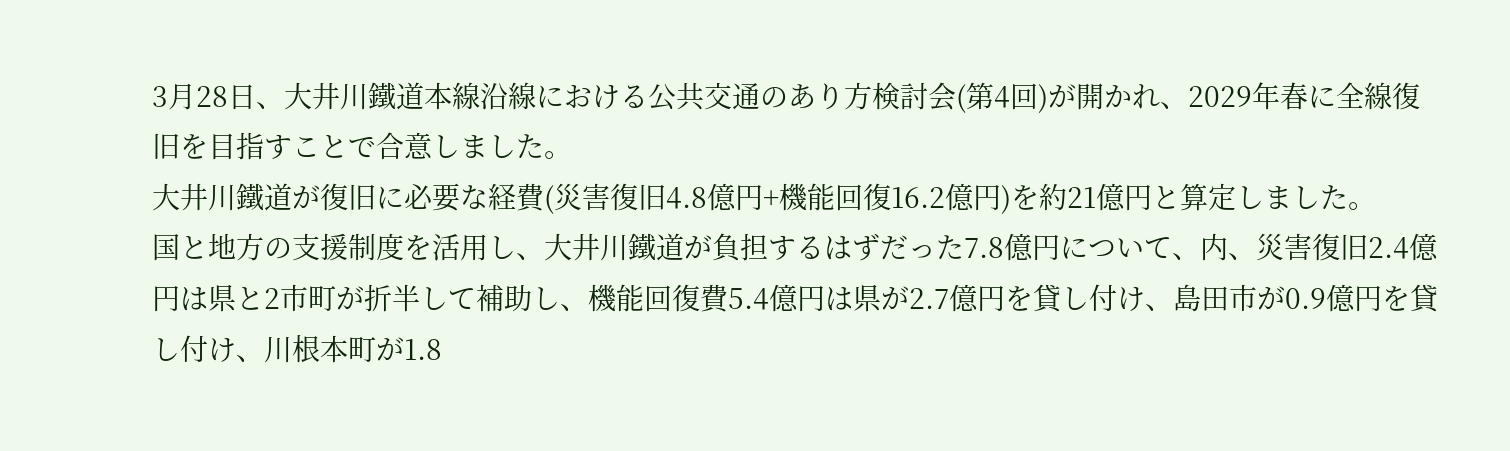3月28日、大井川鐵道本線沿線における公共交通のあり方検討会(第4回)が開かれ、2029年春に全線復旧を目指すことで合意しました。
大井川鐵道が復旧に必要な経費(災害復旧4.8億円+機能回復16.2億円)を約21億円と算定しました。
国と地方の支援制度を活用し、大井川鐵道が負担するはずだった7.8億円について、内、災害復旧2.4億円は県と2市町が折半して補助し、機能回復費5.4億円は県が2.7億円を貸し付け、島田市が0.9億円を貸し付け、川根本町が1.8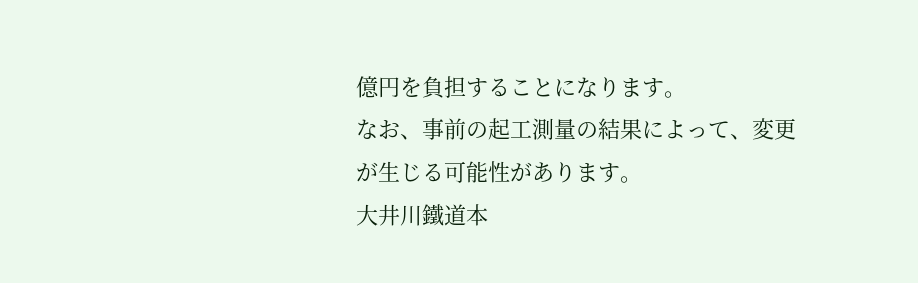億円を負担することになります。
なお、事前の起工測量の結果によって、変更が生じる可能性があります。
大井川鐵道本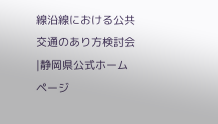線沿線における公共交通のあり方検討会|静岡県公式ホームページ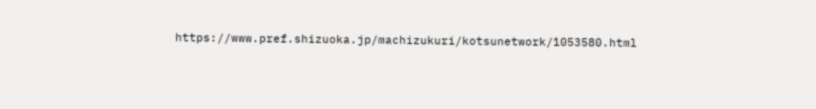https://www.pref.shizuoka.jp/machizukuri/kotsunetwork/1053580.html